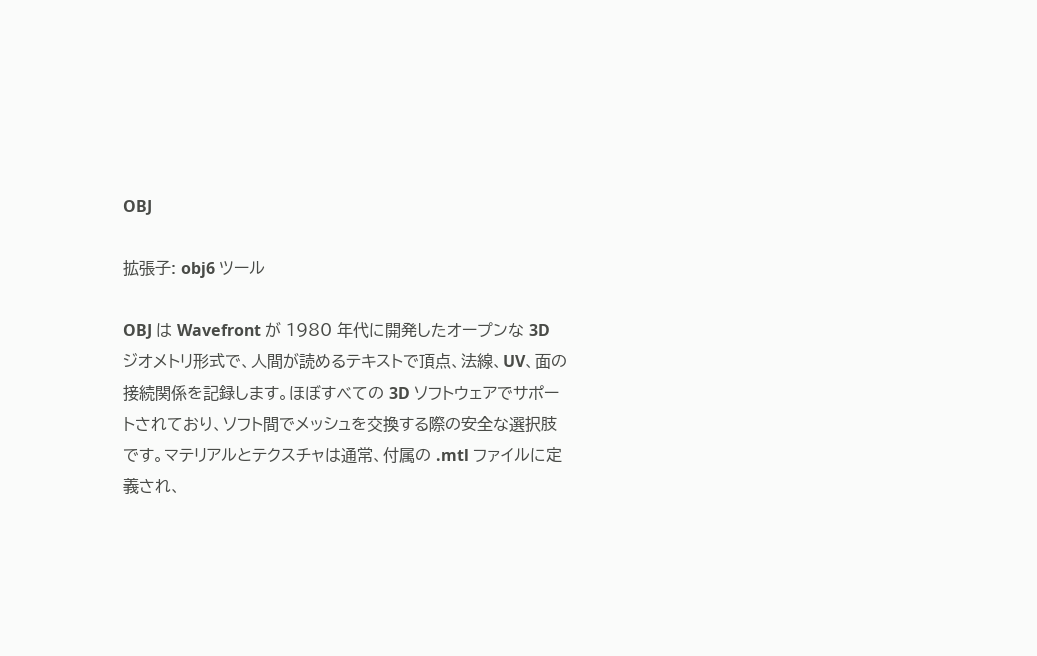OBJ

拡張子: obj6 ツール

OBJ は Wavefront が 1980 年代に開発したオープンな 3D ジオメトリ形式で、人間が読めるテキストで頂点、法線、UV、面の接続関係を記録します。ほぼすべての 3D ソフトウェアでサポートされており、ソフト間でメッシュを交換する際の安全な選択肢です。マテリアルとテクスチャは通常、付属の .mtl ファイルに定義され、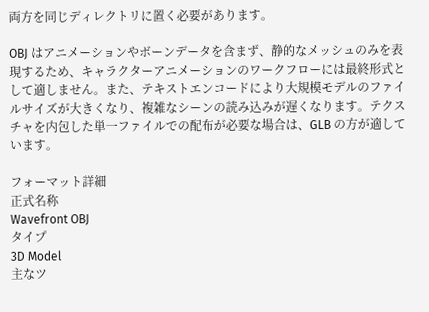両方を同じディレクトリに置く必要があります。

OBJ はアニメーションやボーンデータを含まず、静的なメッシュのみを表現するため、キャラクターアニメーションのワークフローには最終形式として適しません。また、テキストエンコードにより大規模モデルのファイルサイズが大きくなり、複雑なシーンの読み込みが遅くなります。テクスチャを内包した単一ファイルでの配布が必要な場合は、GLB の方が適しています。

フォーマット詳細
正式名称
Wavefront OBJ
タイプ
3D Model
主なツ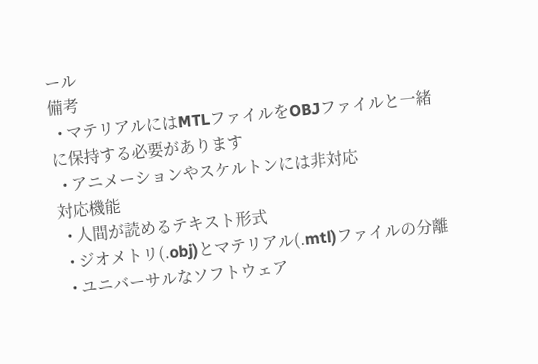ール
備考
  • マテリアルにはMTLファイルをOBJファイルと一緒に保持する必要があります
  • アニメーションやスケルトンには非対応
対応機能
  • 人間が読めるテキスト形式
  • ジオメトリ(.obj)とマテリアル(.mtl)ファイルの分離
  • ユニバーサルなソフトウェア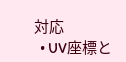対応
  • UV座標と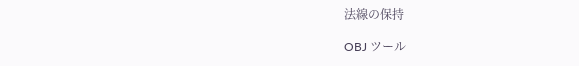法線の保持

OBJ ツール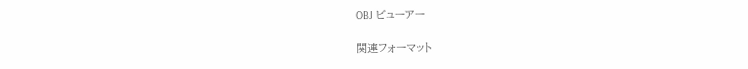OBJ ビューアー

関連フォーマット